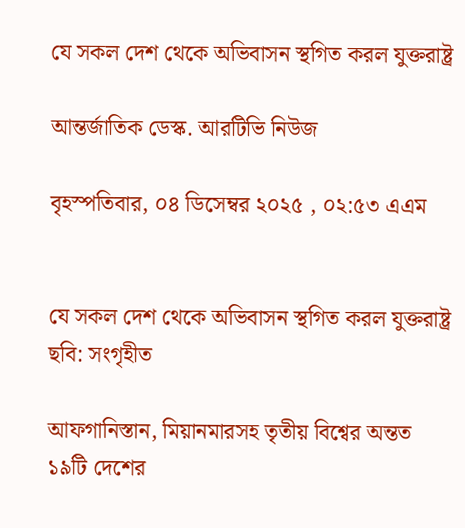যে সকল দেশ থেকে অভিবাসন স্থগিত করল যুক্তরাষ্ট্র

আন্তর্জাতিক ডেস্ক. আরটিভি নিউজ

বৃহস্পতিবার, ০৪ ডিসেম্বর ২০২৫ , ০২:৫৩ এএম


যে সকল দেশ থেকে অভিবাসন স্থগিত করল যুক্তরাষ্ট্র
ছবি: সংগৃহীত

আফগানিস্তান, মিয়ানমারসহ তৃতীয় বিশ্বের অন্তত ১৯টি দেশের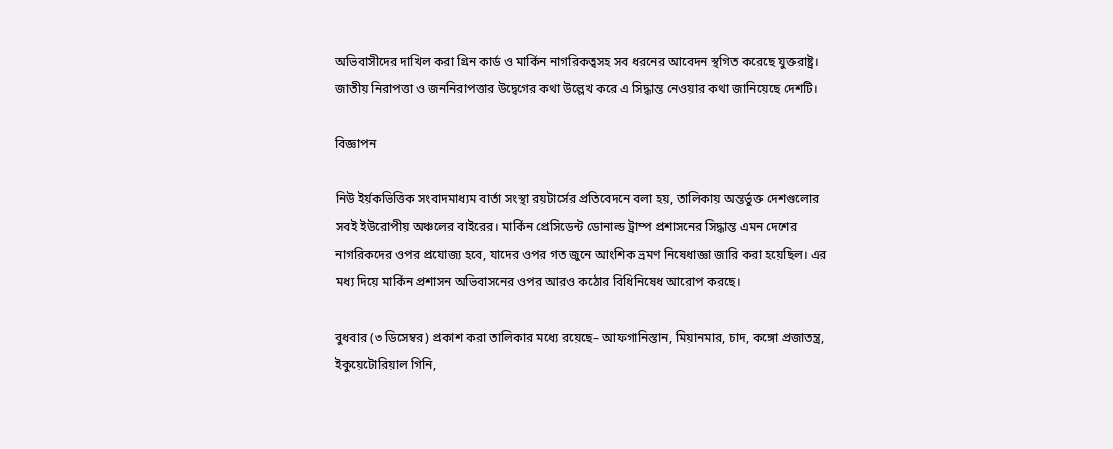অভিবাসীদের দাখিল করা গ্রিন কার্ড ও মার্কিন নাগরিকত্বসহ সব ধরনের আবেদন স্থগিত করেছে যুক্তরাষ্ট্র। জাতীয় নিরাপত্তা ও জননিরাপত্তার উদ্বেগের কথা উল্লেখ করে এ সিদ্ধান্ত নেওয়ার কথা জানিয়েছে দেশটি।

বিজ্ঞাপন

নিউ ইর্য়কভিত্তিক সংবাদমাধ্যম বার্তা সংস্থা রয়টার্সের প্রতিবেদনে বলা হয়, তালিকায় অন্তর্ভুক্ত দেশগুলোর সবই ইউরোপীয় অঞ্চলের বাইরের। মার্কিন প্রেসিডেন্ট ডোনাল্ড ট্রাম্প প্রশাসনের সিদ্ধান্ত এমন দেশের নাগরিকদের ওপর প্রযোজ্য হবে, যাদের ওপর গত জুনে আংশিক ভ্রমণ নিষেধাজ্ঞা জারি করা হয়েছিল। এর মধ্য দিয়ে মার্কিন প্রশাসন অভিবাসনের ওপর আরও কঠোর বিধিনিষেধ আরোপ করছে।

বুধবার (৩ ডিসেম্বর) প্রকাশ করা তালিকার মধ্যে রয়েছে– আফগানিস্তান, মিয়ানমার, চাদ, কঙ্গো প্রজাতন্ত্র, ইকুয়েটোরিয়াল গিনি,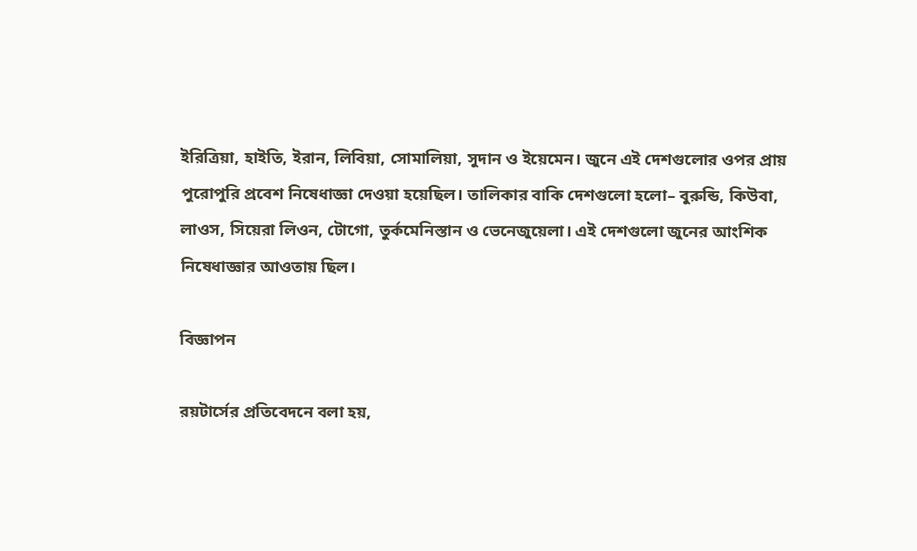ইরিত্রিয়া, হাইতি, ইরান, লিবিয়া, সোমালিয়া, সুদান ও ইয়েমেন। জুনে এই দেশগুলোর ওপর প্রায় পুরোপুরি প্রবেশ নিষেধাজ্ঞা দেওয়া হয়েছিল। তালিকার বাকি দেশগুলো হলো– বুরুন্ডি, কিউবা, লাওস, সিয়েরা লিওন, টোগো, তুর্কমেনিস্তান ও ভেনেজুয়েলা। এই দেশগুলো জুনের আংশিক নিষেধাজ্ঞার আওতায় ছিল।

বিজ্ঞাপন

রয়টার্সের প্রতিবেদনে বলা হয়,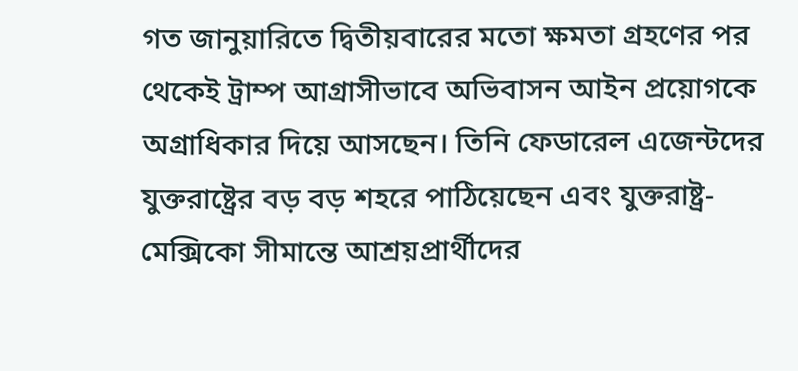গত জানুয়ারিতে দ্বিতীয়বারের মতো ক্ষমতা গ্রহণের পর থেকেই ট্রাম্প আগ্রাসীভাবে অভিবাসন আইন প্রয়োগকে অগ্রাধিকার দিয়ে আসছেন। তিনি ফেডারেল এজেন্টদের যুক্তরাষ্ট্রের বড় বড় শহরে পাঠিয়েছেন এবং যুক্তরাষ্ট্র-মেক্সিকো সীমান্তে আশ্রয়প্রার্থীদের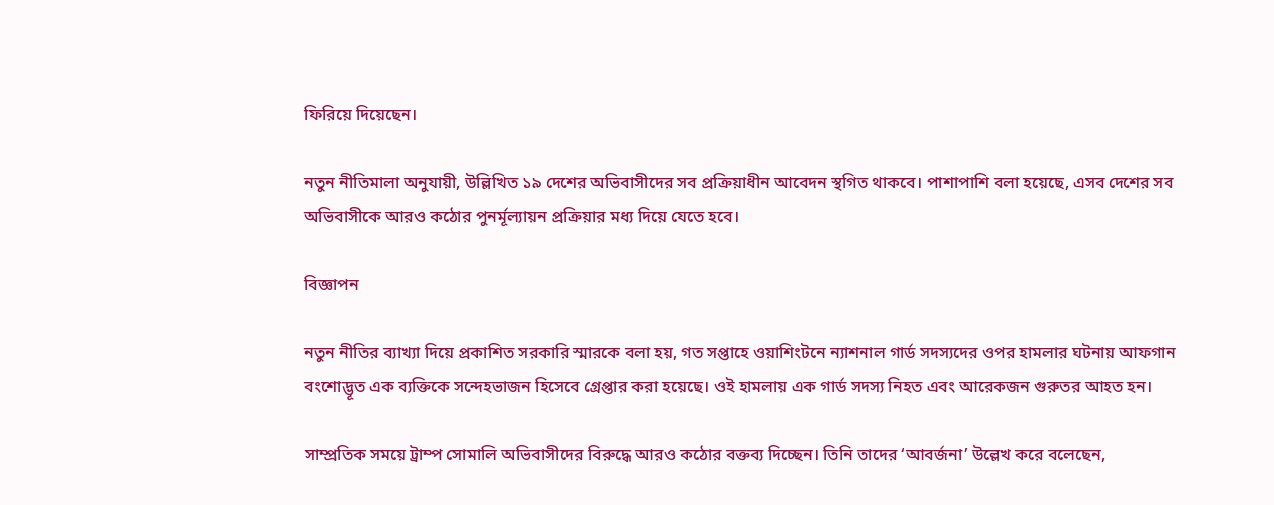ফিরিয়ে দিয়েছেন।

নতুন নীতিমালা অনুযায়ী, উল্লিখিত ১৯ দেশের অভিবাসীদের সব প্রক্রিয়াধীন আবেদন স্থগিত থাকবে। পাশাপাশি বলা হয়েছে, এসব দেশের সব অভিবাসীকে আরও কঠোর পুনর্মূল্যায়ন প্রক্রিয়ার মধ্য দিয়ে যেতে হবে।

বিজ্ঞাপন

নতুন নীতির ব্যাখ্যা দিয়ে প্রকাশিত সরকারি স্মারকে বলা হয়, গত সপ্তাহে ওয়াশিংটনে ন্যাশনাল গার্ড সদস্যদের ওপর হামলার ঘটনায় আফগান বংশোদ্ভূত এক ব্যক্তিকে সন্দেহভাজন হিসেবে গ্রেপ্তার করা হয়েছে। ওই হামলায় এক গার্ড সদস্য নিহত এবং আরেকজন গুরুতর আহত হন।

সাম্প্রতিক সময়ে ট্রাম্প সোমালি অভিবাসীদের বিরুদ্ধে আরও কঠোর বক্তব্য দিচ্ছেন। তিনি তাদের ‘আবর্জনা’ উল্লেখ করে বলেছেন,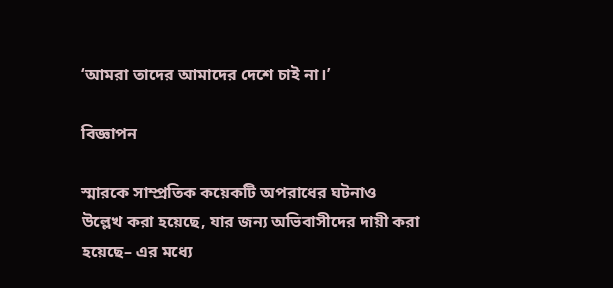‘আমরা তাদের আমাদের দেশে চাই না।’

বিজ্ঞাপন

স্মারকে সাম্প্রতিক কয়েকটি অপরাধের ঘটনাও উল্লেখ করা হয়েছে, যার জন্য অভিবাসীদের দায়ী করা হয়েছে– এর মধ্যে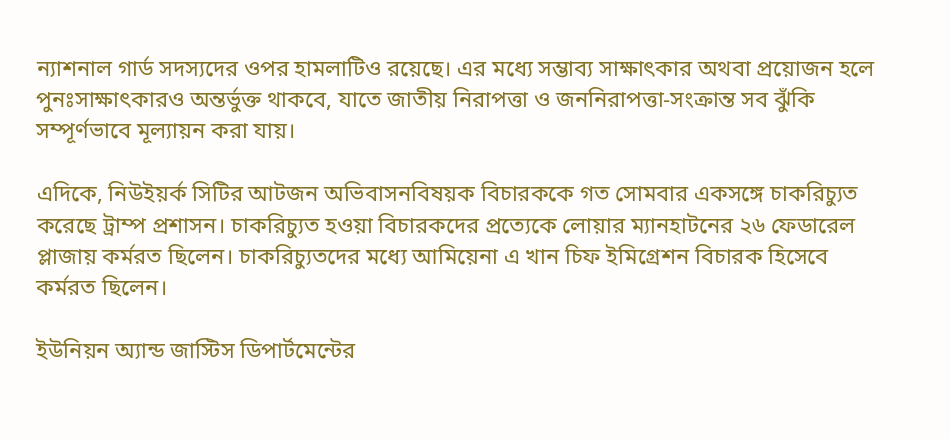ন্যাশনাল গার্ড সদস্যদের ওপর হামলাটিও রয়েছে। এর মধ্যে সম্ভাব্য সাক্ষাৎকার অথবা প্রয়োজন হলে পুনঃসাক্ষাৎকারও অন্তর্ভুক্ত থাকবে, যাতে জাতীয় নিরাপত্তা ও জননিরাপত্তা-সংক্রান্ত সব ঝুঁকি সম্পূর্ণভাবে মূল্যায়ন করা যায়।

এদিকে, নিউইয়র্ক সিটির আটজন অভিবাসনবিষয়ক বিচারককে গত সোমবার একসঙ্গে চাকরিচ্যুত করেছে ট্রাম্প প্রশাসন। চাকরিচ্যুত হওয়া বিচারকদের প্রত্যেকে লোয়ার ম্যানহাটনের ২৬ ফেডারেল প্লাজায় কর্মরত ছিলেন। চাকরিচ্যুতদের মধ্যে আমিয়েনা এ খান চিফ ইমিগ্রেশন বিচারক হিসেবে কর্মরত ছিলেন।

ইউনিয়ন অ্যান্ড জাস্টিস ডিপার্টমেন্টের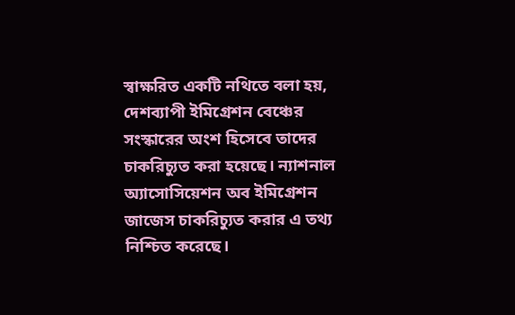স্বাক্ষরিত একটি নথিতে বলা হয়, দেশব্যাপী ইমিগ্রেশন বেঞ্চের সংস্কারের অংশ হিসেবে তাদের চাকরিচ্যুত করা হয়েছে। ন্যাশনাল অ্যাসোসিয়েশন অব ইমিগ্রেশন জাজেস চাকরিচ্যুত করার এ তথ্য নিশ্চিত করেছে।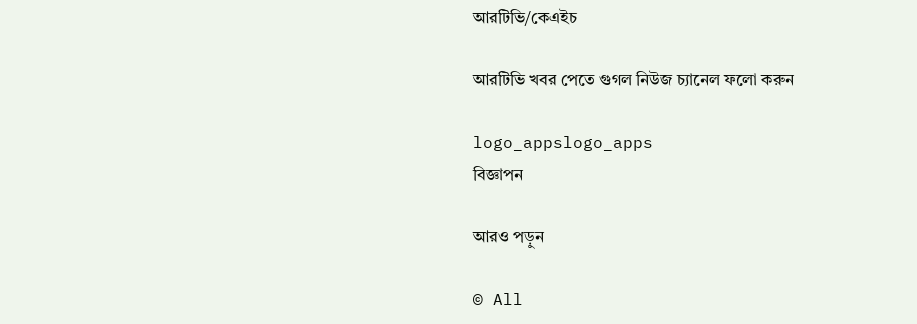আরটিভি/কেএইচ

আরটিভি খবর পেতে গুগল নিউজ চ্যানেল ফলো করুন

logo_appslogo_apps
বিজ্ঞাপন

আরও পড়ুন

© All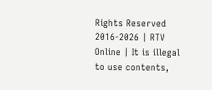Rights Reserved 2016-2026 | RTV Online | It is illegal to use contents,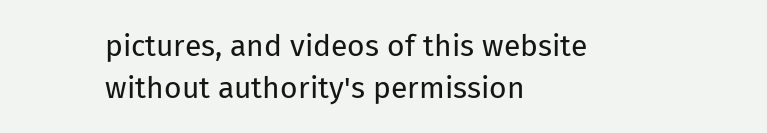pictures, and videos of this website without authority's permission